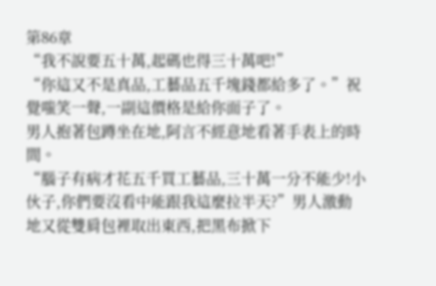第86章
“我不說要五十萬,起碼也得三十萬吧!”
“你這又不是真品,工藝品五千塊錢都給多了。”祝覺嗤笑一聲,一副這價格是給你面子了。
男人抱著包蹲坐在地,阿言不經意地看著手表上的時間。
“腦子有病才花五千買工藝品,三十萬一分不能少!小伙子,你們要沒看中能跟我這麼拉半天?”男人激動地又從雙肩包裡取出東西,把黑布掀下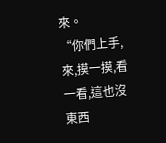來。
“你們上手,來,摸一摸,看一看,這也沒東西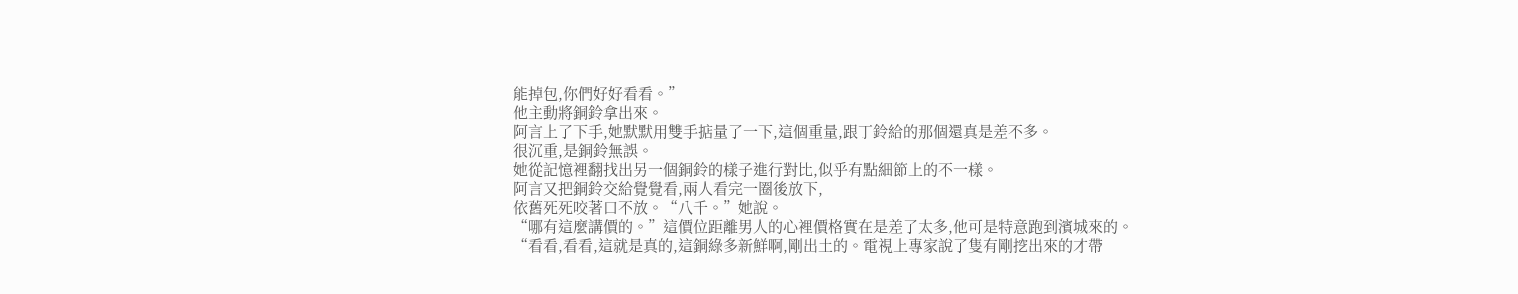能掉包,你們好好看看。”
他主動將銅鈴拿出來。
阿言上了下手,她默默用雙手掂量了一下,這個重量,跟丁鈴給的那個還真是差不多。
很沉重,是銅鈴無誤。
她從記憶裡翻找出另一個銅鈴的樣子進行對比,似乎有點細節上的不一樣。
阿言又把銅鈴交給覺覺看,兩人看完一圈後放下,
依舊死死咬著口不放。“八千。”她說。
“哪有這麼講價的。”這價位距離男人的心裡價格實在是差了太多,他可是特意跑到濱城來的。
“看看,看看,這就是真的,這銅綠多新鮮啊,剛出土的。電視上專家說了隻有剛挖出來的才帶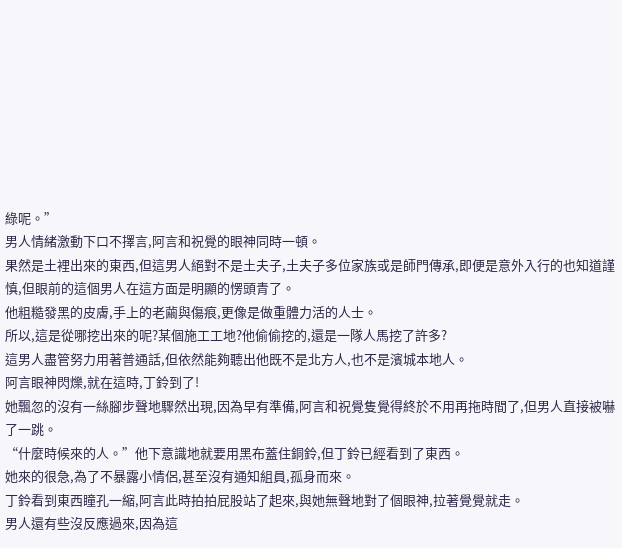綠呢。”
男人情緒激動下口不擇言,阿言和祝覺的眼神同時一頓。
果然是土裡出來的東西,但這男人絕對不是土夫子,土夫子多位家族或是師門傳承,即便是意外入行的也知道謹慎,但眼前的這個男人在這方面是明顯的愣頭青了。
他粗糙發黑的皮膚,手上的老繭與傷痕,更像是做重體力活的人士。
所以,這是從哪挖出來的呢?某個施工工地?他偷偷挖的,還是一隊人馬挖了許多?
這男人盡管努力用著普通話,但依然能夠聽出他既不是北方人,也不是濱城本地人。
阿言眼神閃爍,就在這時,丁鈴到了!
她飄忽的沒有一絲腳步聲地驟然出現,因為早有準備,阿言和祝覺隻覺得終於不用再拖時間了,但男人直接被嚇了一跳。
“什麼時候來的人。”他下意識地就要用黑布蓋住銅鈴,但丁鈴已經看到了東西。
她來的很急,為了不暴露小情侶,甚至沒有通知組員,孤身而來。
丁鈴看到東西瞳孔一縮,阿言此時拍拍屁股站了起來,與她無聲地對了個眼神,拉著覺覺就走。
男人還有些沒反應過來,因為這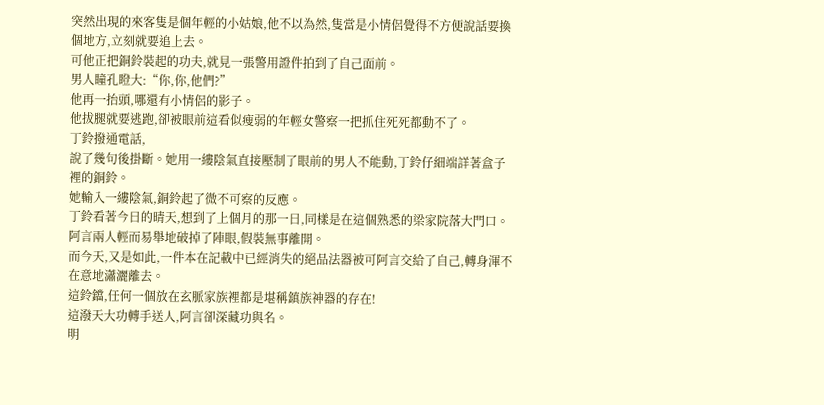突然出現的來客隻是個年輕的小姑娘,他不以為然,隻當是小情侶覺得不方便說話要換個地方,立刻就要追上去。
可他正把銅鈴裝起的功夫,就見一張警用證件拍到了自己面前。
男人瞳孔瞪大:“你,你,他們?”
他再一抬頭,哪還有小情侶的影子。
他拔腿就要逃跑,卻被眼前這看似瘦弱的年輕女警察一把抓住死死都動不了。
丁鈴撥通電話,
說了幾句後掛斷。她用一縷陰氣直接壓制了眼前的男人不能動,丁鈴仔細端詳著盒子裡的銅鈴。
她輸入一縷陰氣,銅鈴起了微不可察的反應。
丁鈴看著今日的晴天,想到了上個月的那一日,同樣是在這個熟悉的梁家院落大門口。
阿言兩人輕而易舉地破掉了陣眼,假裝無事離開。
而今天,又是如此,一件本在記載中已經消失的絕品法器被可阿言交給了自己,轉身渾不在意地瀟灑離去。
這鈴鐺,任何一個放在玄脈家族裡都是堪稱鎮族神器的存在!
這潑天大功轉手送人,阿言卻深藏功與名。
明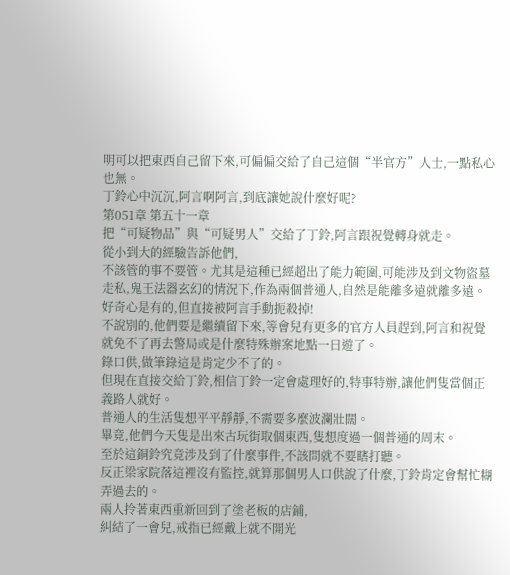明可以把東西自己留下來,可偏偏交給了自己這個“半官方”人士,一點私心也無。
丁鈴心中沉沉,阿言啊阿言,到底讓她說什麼好呢?
第051章 第五十一章
把“可疑物品”與“可疑男人”交給了丁鈴,阿言跟祝覺轉身就走。
從小到大的經驗告訴他們,
不該管的事不要管。尤其是這種已經超出了能力範圍,可能涉及到文物盜墓走私,鬼王法器玄幻的情況下,作為兩個普通人,自然是能離多遠就離多遠。
好奇心是有的,但直接被阿言手動扼殺掉!
不說別的,他們要是繼續留下來,等會兒有更多的官方人員趕到,阿言和祝覺就免不了再去警局或是什麼特殊辦案地點一日遊了。
錄口供,做筆錄這是肯定少不了的。
但現在直接交給丁鈴,相信丁鈴一定會處理好的,特事特辦,讓他們隻當個正義路人就好。
普通人的生活隻想平平靜靜,不需要多麼波瀾壯闊。
畢竟,他們今天隻是出來古玩街取個東西,隻想度過一個普通的周末。
至於這銅鈴究竟涉及到了什麼事件,不該問就不要瞎打聽。
反正梁家院落這裡沒有監控,就算那個男人口供說了什麼,丁鈴肯定會幫忙糊弄過去的。
兩人拎著東西重新回到了塗老板的店鋪,
糾結了一會兒,戒指已經戴上就不開光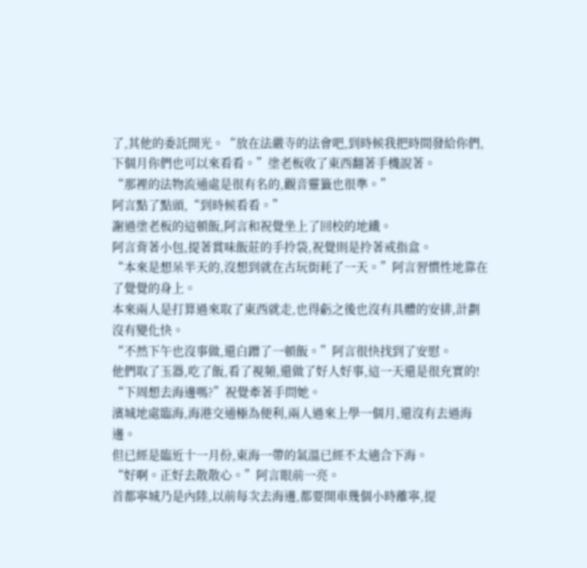了,其他的委託開光。“放在法嚴寺的法會吧,到時候我把時間發給你們,下個月你們也可以來看看。”塗老板收了東西翻著手機說著。
“那裡的法物流通處是很有名的,觀音靈籤也很準。”
阿言點了點頭,“到時候看看。”
謝過塗老板的這頓飯,阿言和祝覺坐上了回校的地鐵。
阿言背著小包,提著賞味飯莊的手拎袋,祝覺則是拎著戒指盒。
“本來是想呆半天的,沒想到就在古玩街耗了一天。”阿言習慣性地靠在了覺覺的身上。
本來兩人是打算過來取了東西就走,也得虧之後也沒有具體的安排,計劃沒有變化快。
“不然下午也沒事做,還白蹭了一頓飯。”阿言很快找到了安慰。
他們取了玉器,吃了飯,看了視頻,還做了好人好事,這一天還是很充實的!
“下周想去海邊嗎?”祝覺牽著手問她。
濱城地處臨海,海港交通極為便利,兩人過來上學一個月,還沒有去過海邊。
但已經是臨近十一月份,東海一帶的氣溫已經不太適合下海。
“好啊。正好去散散心。”阿言眼前一亮。
首都寧城乃是內陸,以前每次去海邊,都要開車幾個小時離寧,提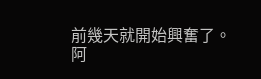前幾天就開始興奮了。
阿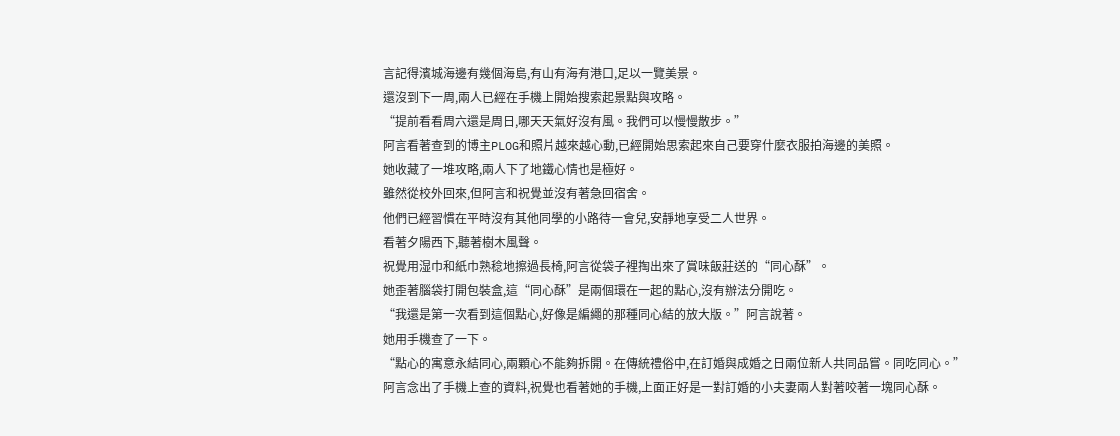言記得濱城海邊有幾個海島,有山有海有港口,足以一覽美景。
還沒到下一周,兩人已經在手機上開始搜索起景點與攻略。
“提前看看周六還是周日,哪天天氣好沒有風。我們可以慢慢散步。”
阿言看著查到的博主PLOG和照片越來越心動,已經開始思索起來自己要穿什麼衣服拍海邊的美照。
她收藏了一堆攻略,兩人下了地鐵心情也是極好。
雖然從校外回來,但阿言和祝覺並沒有著急回宿舍。
他們已經習慣在平時沒有其他同學的小路待一會兒,安靜地享受二人世界。
看著夕陽西下,聽著樹木風聲。
祝覺用湿巾和紙巾熟稔地擦過長椅,阿言從袋子裡掏出來了賞味飯莊送的“同心酥”。
她歪著腦袋打開包裝盒,這“同心酥”是兩個環在一起的點心,沒有辦法分開吃。
“我還是第一次看到這個點心,好像是編繩的那種同心結的放大版。”阿言說著。
她用手機查了一下。
“點心的寓意永結同心,兩顆心不能夠拆開。在傳統禮俗中,在訂婚與成婚之日兩位新人共同品嘗。同吃同心。”
阿言念出了手機上查的資料,祝覺也看著她的手機,上面正好是一對訂婚的小夫妻兩人對著咬著一塊同心酥。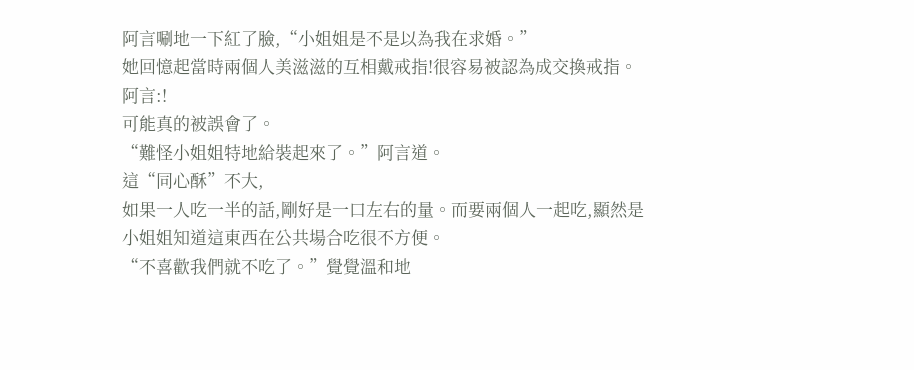阿言唰地一下紅了臉,“小姐姐是不是以為我在求婚。”
她回憶起當時兩個人美滋滋的互相戴戒指!很容易被認為成交換戒指。
阿言:!
可能真的被誤會了。
“難怪小姐姐特地給裝起來了。”阿言道。
這“同心酥”不大,
如果一人吃一半的話,剛好是一口左右的量。而要兩個人一起吃,顯然是小姐姐知道這東西在公共場合吃很不方便。
“不喜歡我們就不吃了。”覺覺溫和地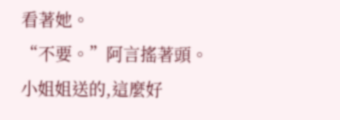看著她。
“不要。”阿言搖著頭。
小姐姐送的,這麼好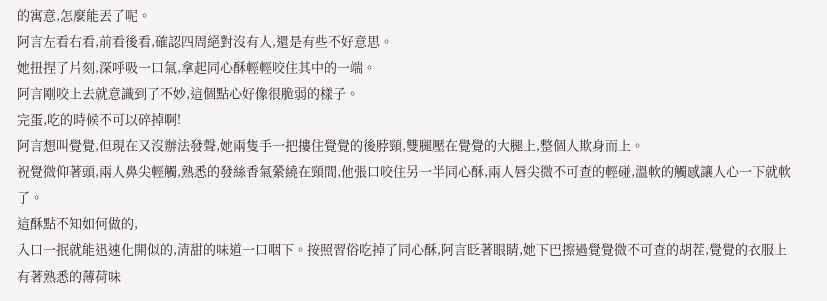的寓意,怎麼能丟了呢。
阿言左看右看,前看後看,確認四周絕對沒有人,還是有些不好意思。
她扭捏了片刻,深呼吸一口氣,拿起同心酥輕輕咬住其中的一端。
阿言剛咬上去就意識到了不妙,這個點心好像很脆弱的樣子。
完蛋,吃的時候不可以碎掉啊!
阿言想叫覺覺,但現在又沒辦法發聲,她兩隻手一把摟住覺覺的後脖頸,雙腿壓在覺覺的大腿上,整個人欺身而上。
祝覺微仰著頭,兩人鼻尖輕觸,熟悉的發絲香氣縈繞在頸間,他張口咬住另一半同心酥,兩人唇尖微不可查的輕碰,溫軟的觸感讓人心一下就軟了。
這酥點不知如何做的,
入口一抿就能迅速化開似的,清甜的味道一口咽下。按照習俗吃掉了同心酥,阿言眨著眼睛,她下巴擦過覺覺微不可查的胡茬,覺覺的衣服上有著熟悉的薄荷味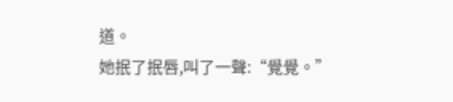道。
她抿了抿唇,叫了一聲:“覺覺。”